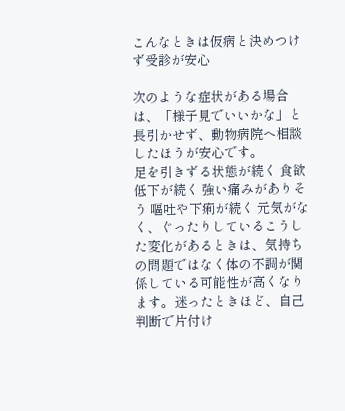こんなときは仮病と決めつけず受診が安心

次のような症状がある場合は、「様子見でいいかな」と長引かせず、動物病院へ相談したほうが安心です。
足を引きずる状態が続く 食欲低下が続く 強い痛みがありそう 嘔吐や下痢が続く 元気がなく、ぐったりしているこうした変化があるときは、気持ちの問題ではなく体の不調が関係している可能性が高くなります。迷ったときほど、自己判断で片付け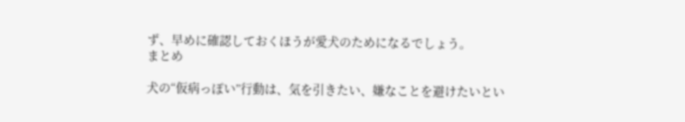ず、早めに確認しておくほうが愛犬のためになるでしょう。
まとめ

犬の“仮病っぽい”行動は、気を引きたい、嫌なことを避けたいとい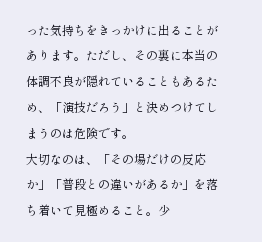った気持ちをきっかけに出ることがあります。ただし、その裏に本当の体調不良が隠れていることもあるため、「演技だろう」と決めつけてしまうのは危険です。
大切なのは、「その場だけの反応か」「普段との違いがあるか」を落ち着いて見極めること。少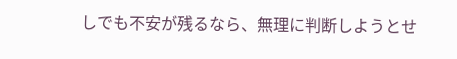しでも不安が残るなら、無理に判断しようとせ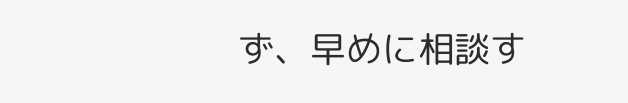ず、早めに相談す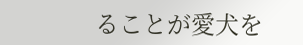ることが愛犬を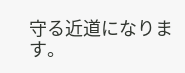守る近道になります。